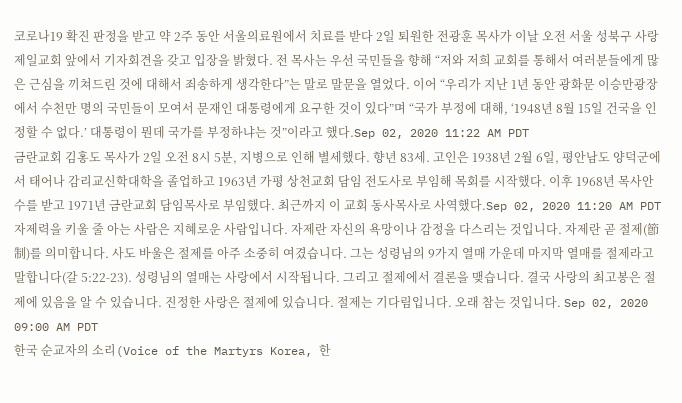코로나19 확진 판정을 받고 약 2주 동안 서울의료원에서 치료를 받다 2일 퇴원한 전광훈 목사가 이날 오전 서울 성북구 사랑제일교회 앞에서 기자회견을 갖고 입장을 밝혔다. 전 목사는 우선 국민들을 향해 “저와 저희 교회를 통해서 여러분들에게 많은 근심을 끼쳐드린 것에 대해서 죄송하게 생각한다”는 말로 말문을 열었다. 이어 “우리가 지난 1년 동안 광화문 이승만광장에서 수천만 명의 국민들이 모여서 문재인 대통령에게 요구한 것이 있다”며 “국가 부정에 대해, ‘1948년 8월 15일 건국을 인정할 수 없다.’ 대통령이 뭔데 국가를 부정하냐는 것”이라고 했다.Sep 02, 2020 11:22 AM PDT
금란교회 김홍도 목사가 2일 오전 8시 5분, 지병으로 인해 별세했다. 향년 83세. 고인은 1938년 2월 6일, 평안남도 양덕군에서 태어나 감리교신학대학을 졸업하고 1963년 가평 상천교회 담임 전도사로 부임해 목회를 시작했다. 이후 1968년 목사안수를 받고 1971년 금란교회 담임목사로 부임했다. 최근까지 이 교회 동사목사로 사역했다.Sep 02, 2020 11:20 AM PDT
자제력을 키울 줄 아는 사람은 지혜로운 사람입니다. 자제란 자신의 욕망이나 감정을 다스리는 것입니다. 자제란 곧 절제(節制)를 의미합니다. 사도 바울은 절제를 아주 소중히 여겼습니다. 그는 성령님의 9가지 열매 가운데 마지막 열매를 절제라고 말합니다(갈 5:22-23). 성령님의 열매는 사랑에서 시작됩니다. 그리고 절제에서 결론을 맺습니다. 결국 사랑의 최고봉은 절제에 있음을 알 수 있습니다. 진정한 사랑은 절제에 있습니다. 절제는 기다림입니다. 오래 참는 것입니다. Sep 02, 2020 09:00 AM PDT
한국 순교자의 소리(Voice of the Martyrs Korea, 한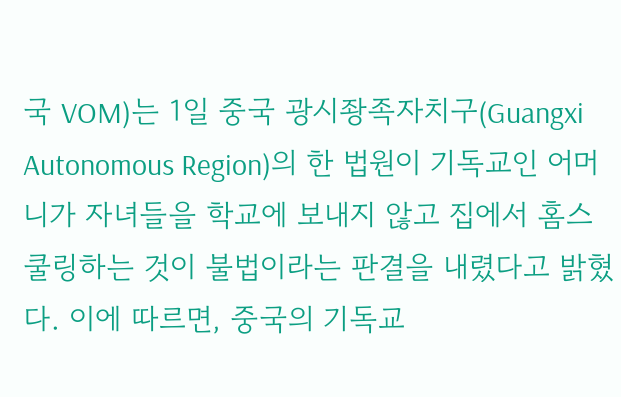국 VOM)는 1일 중국 광시좡족자치구(Guangxi Autonomous Region)의 한 법원이 기독교인 어머니가 자녀들을 학교에 보내지 않고 집에서 홈스쿨링하는 것이 불법이라는 판결을 내렸다고 밝혔다. 이에 따르면, 중국의 기독교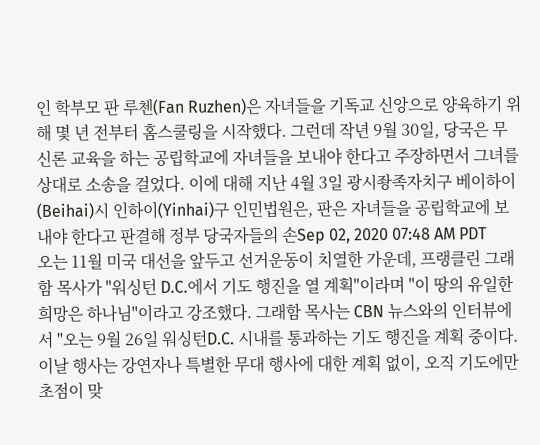인 학부모 판 루첸(Fan Ruzhen)은 자녀들을 기독교 신앙으로 양육하기 위해 몇 년 전부터 홈스쿨링을 시작했다. 그런데 작년 9월 30일, 당국은 무신론 교육을 하는 공립학교에 자녀들을 보내야 한다고 주장하면서 그녀를 상대로 소송을 걸었다. 이에 대해 지난 4월 3일 광시좡족자치구 베이하이(Beihai)시 인하이(Yinhai)구 인민법원은, 판은 자녀들을 공립학교에 보내야 한다고 판결해 정부 당국자들의 손Sep 02, 2020 07:48 AM PDT
오는 11월 미국 대선을 앞두고 선거운동이 치열한 가운데, 프랭클린 그래함 목사가 "워싱턴 D.C.에서 기도 행진을 열 계획"이라며 "이 땅의 유일한 희망은 하나님"이라고 강조했다. 그래함 목사는 CBN 뉴스와의 인터뷰에서 "오는 9월 26일 워싱턴D.C. 시내를 통과하는 기도 행진을 계획 중이다. 이날 행사는 강연자나 특별한 무대 행사에 대한 계획 없이, 오직 기도에만 초점이 맞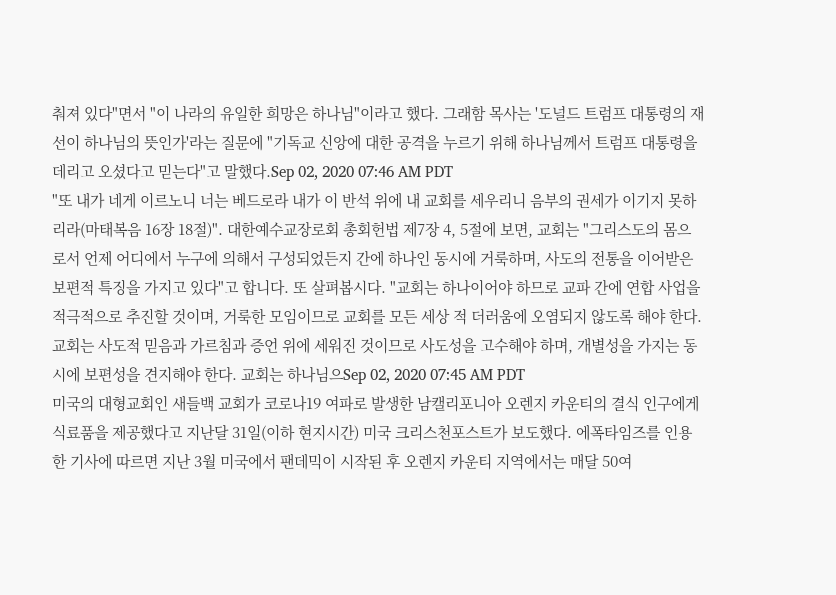춰져 있다"면서 "이 나라의 유일한 희망은 하나님"이라고 했다. 그래함 목사는 '도널드 트럼프 대통령의 재선이 하나님의 뜻인가'라는 질문에 "기독교 신앙에 대한 공격을 누르기 위해 하나님께서 트럼프 대통령을 데리고 오셨다고 믿는다"고 말했다.Sep 02, 2020 07:46 AM PDT
"또 내가 네게 이르노니 너는 베드로라 내가 이 반석 위에 내 교회를 세우리니 음부의 권세가 이기지 못하리라(마태복음 16장 18절)". 대한예수교장로회 총회헌법 제7장 4, 5절에 보면, 교회는 "그리스도의 몸으로서 언제 어디에서 누구에 의해서 구성되었든지 간에 하나인 동시에 거룩하며, 사도의 전통을 이어받은 보편적 특징을 가지고 있다"고 합니다. 또 살펴봅시다. "교회는 하나이어야 하므로 교파 간에 연합 사업을 적극적으로 추진할 것이며, 거룩한 모임이므로 교회를 모든 세상 적 더러움에 오염되지 않도록 해야 한다. 교회는 사도적 믿음과 가르침과 증언 위에 세워진 것이므로 사도성을 고수해야 하며, 개별성을 가지는 동시에 보편성을 견지해야 한다. 교회는 하나님으Sep 02, 2020 07:45 AM PDT
미국의 대형교회인 새들백 교회가 코로나19 여파로 발생한 남캘리포니아 오렌지 카운티의 결식 인구에게 식료품을 제공했다고 지난달 31일(이하 현지시간) 미국 크리스천포스트가 보도했다. 에폭타임즈를 인용한 기사에 따르면 지난 3월 미국에서 팬데믹이 시작된 후 오렌지 카운티 지역에서는 매달 50여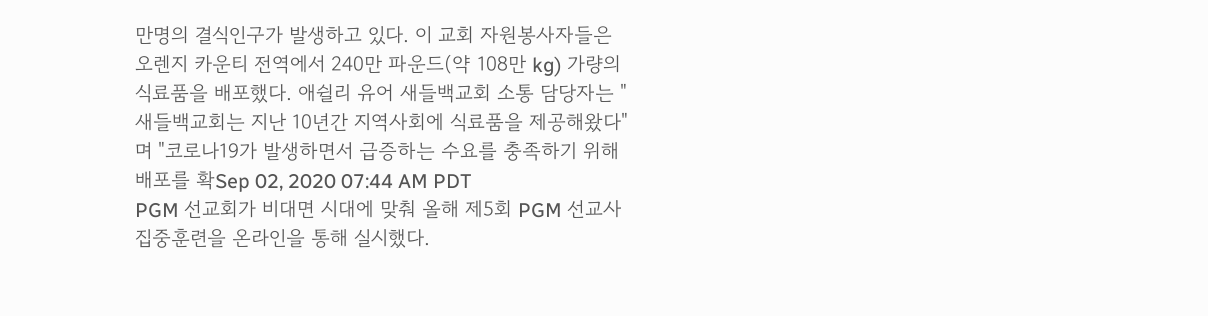만명의 결식인구가 발생하고 있다. 이 교회 자원봉사자들은 오렌지 카운티 전역에서 240만 파운드(약 108만 kg) 가량의 식료품을 배포했다. 애쉴리 유어 새들백교회 소통 담당자는 "새들백교회는 지난 10년간 지역사회에 식료품을 제공해왔다"며 "코로나19가 발생하면서 급증하는 수요를 충족하기 위해 배포를 확Sep 02, 2020 07:44 AM PDT
PGM 선교회가 비대면 시대에 맞춰 올해 제5회 PGM 선교사집중훈련을 온라인을 통해 실시했다.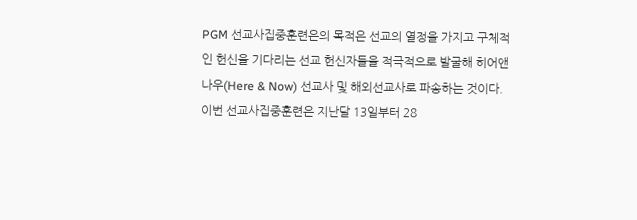PGM 선교사집중훈련은의 목적은 선교의 열정을 가지고 구체적인 헌신을 기다리는 선교 헌신자들을 적극적으로 발굴해 히어앤나우(Here & Now) 선교사 및 해외선교사로 파송하는 것이다. 이번 선교사집중훈련은 지난달 13일부터 28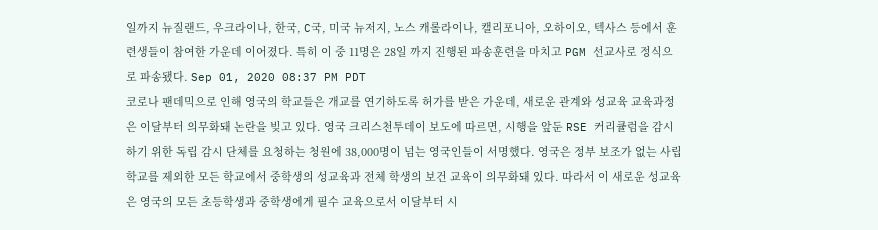일까지 뉴질랜드, 우크라이나, 한국, C국, 미국 뉴저지, 노스 캐롤라이나, 캘리포니아, 오하이오, 텍사스 등에서 훈련생들이 참여한 가운데 이어졌다. 특히 이 중 11명은 28일 까지 진행된 파송훈련을 마치고 PGM 선교사로 정식으로 파송됐다. Sep 01, 2020 08:37 PM PDT
코로나 팬데믹으로 인해 영국의 학교들은 개교를 연기하도록 허가를 받은 가운데, 새로운 관계와 성교육 교육과정은 이달부터 의무화돼 논란을 빚고 있다. 영국 크리스천투데이 보도에 따르면, 시행을 앞둔 RSE 커리큘럼을 감시하기 위한 독립 감시 단체를 요청하는 청원에 38,000명이 넘는 영국인들이 서명했다. 영국은 정부 보조가 없는 사립 학교를 제외한 모든 학교에서 중학생의 성교육과 전체 학생의 보건 교육이 의무화돼 있다. 따라서 이 새로운 성교육은 영국의 모든 초등학생과 중학생에게 필수 교육으로서 이달부터 시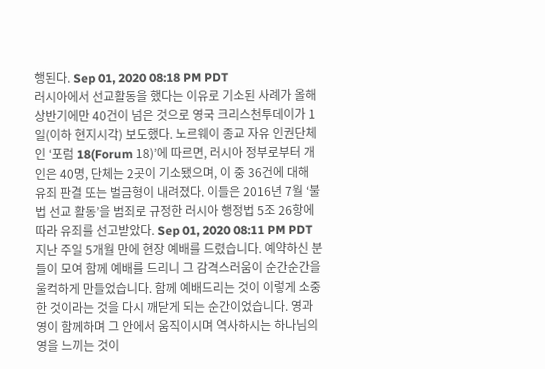행된다. Sep 01, 2020 08:18 PM PDT
러시아에서 선교활동을 했다는 이유로 기소된 사례가 올해 상반기에만 40건이 넘은 것으로 영국 크리스천투데이가 1일(이하 현지시각) 보도했다. 노르웨이 종교 자유 인권단체인 ‘포럼 18(Forum 18)’에 따르면, 러시아 정부로부터 개인은 40명, 단체는 2곳이 기소됐으며, 이 중 36건에 대해 유죄 판결 또는 벌금형이 내려졌다. 이들은 2016년 7월 ‘불법 선교 활동’을 범죄로 규정한 러시아 행정법 5조 26항에 따라 유죄를 선고받았다. Sep 01, 2020 08:11 PM PDT
지난 주일 5개월 만에 현장 예배를 드렸습니다. 예약하신 분들이 모여 함께 예배를 드리니 그 감격스러움이 순간순간을 울컥하게 만들었습니다. 함께 예배드리는 것이 이렇게 소중한 것이라는 것을 다시 깨닫게 되는 순간이었습니다. 영과 영이 함께하며 그 안에서 움직이시며 역사하시는 하나님의 영을 느끼는 것이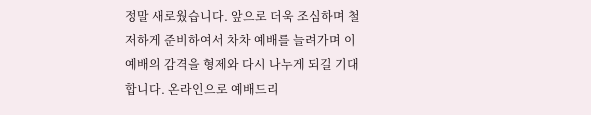정말 새로웠습니다. 앞으로 더욱 조심하며 철저하게 준비하여서 차차 예배를 늘려가며 이 예배의 감격을 형제와 다시 나누게 되길 기대합니다. 온라인으로 예배드리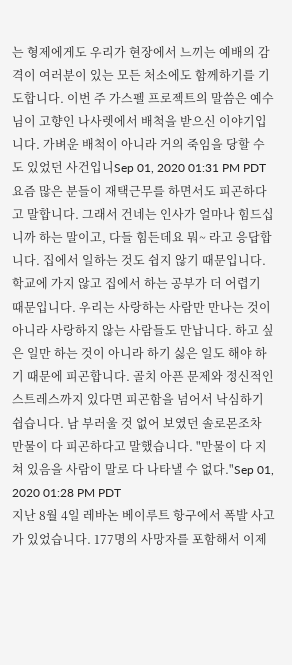는 형제에게도 우리가 현장에서 느끼는 예배의 감격이 여러분이 있는 모든 처소에도 함께하기를 기도합니다. 이번 주 가스펠 프로젝트의 말씀은 예수님이 고향인 나사렛에서 배척을 받으신 이야기입니다. 가벼운 배척이 아니라 거의 죽임을 당할 수도 있었던 사건입니Sep 01, 2020 01:31 PM PDT
요즘 많은 분들이 재택근무를 하면서도 피곤하다고 말합니다. 그래서 건네는 인사가 얼마나 힘드십니까 하는 말이고, 다들 힘든데요 뭐~ 라고 응답합니다. 집에서 일하는 것도 쉽지 않기 때문입니다. 학교에 가지 않고 집에서 하는 공부가 더 어렵기 때문입니다. 우리는 사랑하는 사람만 만나는 것이 아니라 사랑하지 않는 사람들도 만납니다. 하고 싶은 일만 하는 것이 아니라 하기 싫은 일도 해야 하기 때문에 피곤합니다. 골치 아픈 문제와 정신적인 스트레스까지 있다면 피곤함을 넘어서 낙심하기 쉽습니다. 남 부러울 것 없어 보였던 솔로몬조차 만물이 다 피곤하다고 말했습니다. "만물이 다 지쳐 있음을 사람이 말로 다 나타낼 수 없다."Sep 01, 2020 01:28 PM PDT
지난 8월 4일 레바논 베이루트 항구에서 폭발 사고가 있었습니다. 177명의 사망자를 포함해서 이제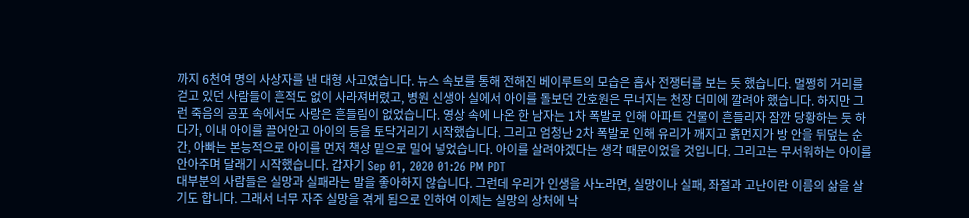까지 6천여 명의 사상자를 낸 대형 사고였습니다. 뉴스 속보를 통해 전해진 베이루트의 모습은 흡사 전쟁터를 보는 듯 했습니다. 멀쩡히 거리를 걷고 있던 사람들이 흔적도 없이 사라져버렸고, 병원 신생아 실에서 아이를 돌보던 간호원은 무너지는 천장 더미에 깔려야 했습니다. 하지만 그런 죽음의 공포 속에서도 사랑은 흔들림이 없었습니다. 영상 속에 나온 한 남자는 1차 폭발로 인해 아파트 건물이 흔들리자 잠깐 당황하는 듯 하다가, 이내 아이를 끌어안고 아이의 등을 토닥거리기 시작했습니다. 그리고 엄청난 2차 폭발로 인해 유리가 깨지고 흙먼지가 방 안을 뒤덮는 순간, 아빠는 본능적으로 아이를 먼저 책상 밑으로 밀어 넣었습니다. 아이를 살려야겠다는 생각 때문이었을 것입니다. 그리고는 무서워하는 아이를 안아주며 달래기 시작했습니다. 갑자기 Sep 01, 2020 01:26 PM PDT
대부분의 사람들은 실망과 실패라는 말을 좋아하지 않습니다. 그런데 우리가 인생을 사노라면, 실망이나 실패, 좌절과 고난이란 이름의 삶을 살기도 합니다. 그래서 너무 자주 실망을 겪게 됨으로 인하여 이제는 실망의 상처에 낙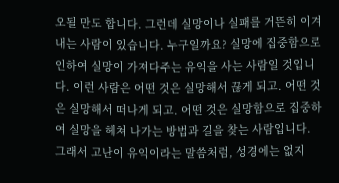오될 만도 합니다. 그런데 실망이나 실패를 거뜬히 이겨내는 사람이 있습니다. 누구일까요? 실망에 집중함으로 인하여 실망이 가져다주는 유익을 사는 사람일 것입니다. 이런 사람은 어떤 것은 실망해서 끊게 되고. 어떤 것은 실망해서 떠나게 되고. 어떤 것은 실망함으로 집중하여 실망을 헤쳐 나가는 방법과 길을 찾는 사람입니다. 그래서 고난이 유익이라는 말씀처럼, 성경에는 없지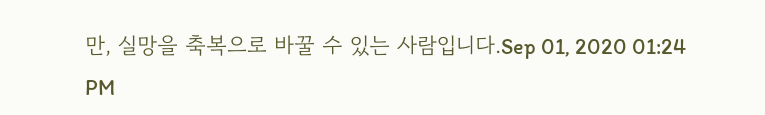만, 실망을 축복으로 바꿀 수 있는 사람입니다.Sep 01, 2020 01:24 PM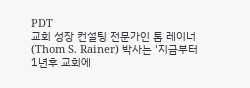PDT
교회 성장 컨설팅 전문가인 톰 레이너(Thom S. Rainer) 박사는 '지금부터 1년후 교회에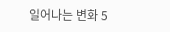일어나는 변화 5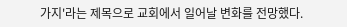가지'라는 제목으로 교회에서 일어날 변화를 전망했다.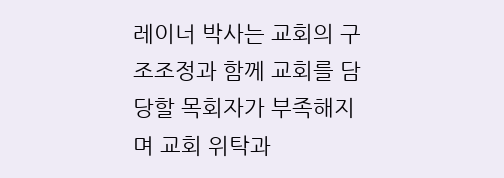레이너 박사는 교회의 구조조정과 함께 교회를 담당할 목회자가 부족해지며 교회 위탁과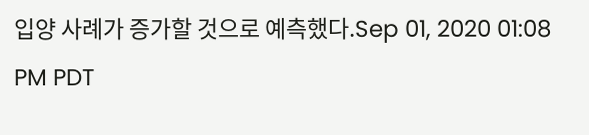입양 사례가 증가할 것으로 예측했다.Sep 01, 2020 01:08 PM PDT